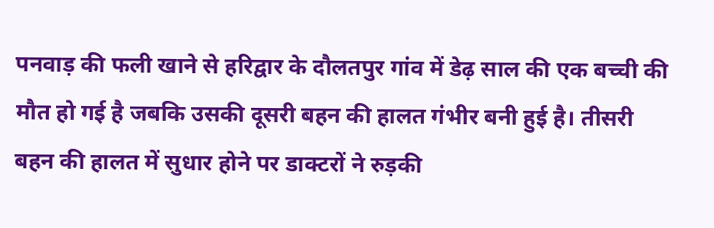पनवाड़ की फली खाने से हरिद्वार के दौलतपुर गांव में डेढ़ साल की एक बच्ची की मौत हो गई है जबकि उसकी दूसरी बहन की हालत गंभीर बनी हुई है। तीसरी बहन की हालत में सुधार होने पर डाक्टरों ने रुड़की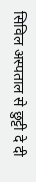सिविल अस्पताल से छुट्टी दे दी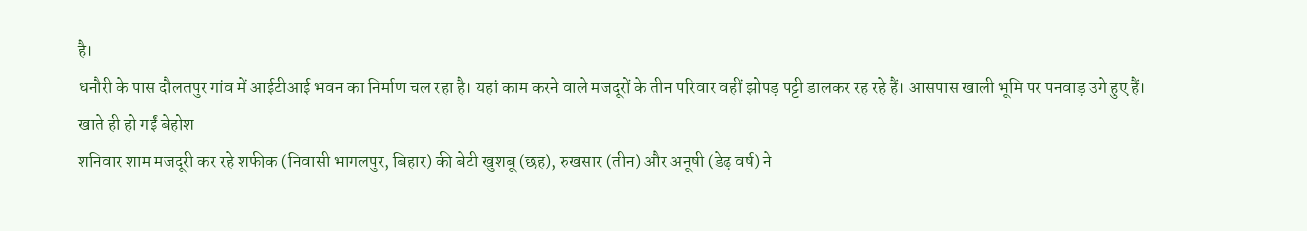है।
धनौरी के पास दौलतपुर गांव में आईटीआई भवन का निर्माण चल रहा है। यहां काम करने वाले मजदूरों के तीन परिवार वहीं झोपड़ पट्टी डालकर रह रहे हैं। आसपास खाली भूमि पर पनवाड़ उगे हुए हैं।
खाते ही हो गईं बेहोश
शनिवार शाम मजदूरी कर रहे शफीक (निवासी भागलपुर, बिहार) की बेटी खुशबू (छह), रुखसार (तीन) और अनूषी (डेढ़ वर्ष) ने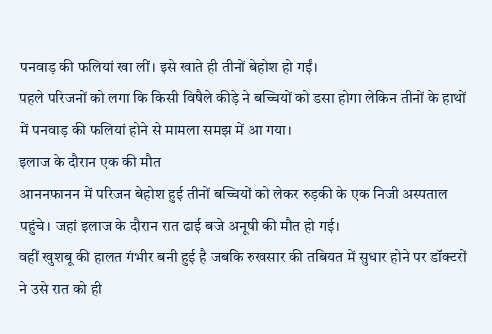पनवाड़ की फलियां खा लीं। इसे खाते ही तीनों बेहोश हो गईं।
पहले परिजनों को लगा कि किसी विषैले कीड़े ने बच्चियों को डसा होगा लेकिन तीनों के हाथों में पनवाड़ की फलियां होने से मामला समझ में आ गया।
इलाज के दौरान एक की मौत
आननफानन में परिजन बेहोश हुई तीनों बच्चियों को लेकर रुड़की के एक निजी अस्पताल पहुंचे। जहां इलाज के दौरान रात ढाई बजे अनूषी की मौत हो गई।
वहीं खुशबू की हालत गंभीर बनी हुई है जबकि रुखसार की तबियत में सुधार होने पर डॉक्टरों ने उसे रात को ही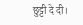छुट्टी दे दी।